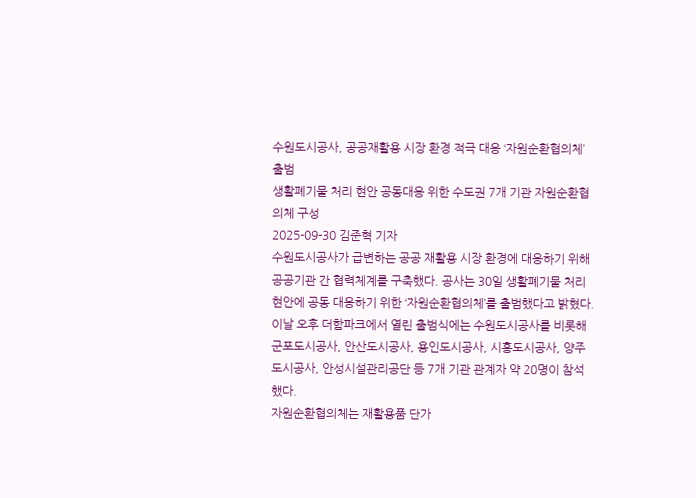수원도시공사, 공공재활용 시장 환경 적극 대응 ‘자원순환협의체’ 출범
생활폐기물 처리 현안 공동대응 위한 수도권 7개 기관 자원순환협의체 구성
2025-09-30 김준혁 기자
수원도시공사가 급변하는 공공 재활용 시장 환경에 대응하기 위해 공공기관 간 협력체계를 구축했다. 공사는 30일 생활폐기물 처리 현안에 공동 대응하기 위한 ‘자원순환협의체’를 출범했다고 밝혔다.
이날 오후 더함파크에서 열린 출범식에는 수원도시공사를 비롯해 군포도시공사, 안산도시공사, 용인도시공사, 시흥도시공사, 양주도시공사, 안성시설관리공단 등 7개 기관 관계자 약 20명이 참석했다.
자원순환협의체는 재활용품 단가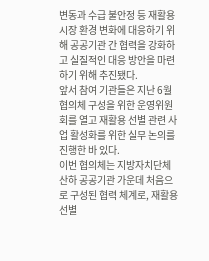변동과 수급 불안정 등 재활용 시장 환경 변화에 대응하기 위해 공공기관 간 협력을 강화하고 실질적인 대응 방안을 마련하기 위해 추진됐다.
앞서 참여 기관들은 지난 6월 협의체 구성을 위한 운영위원회를 열고 재활용 선별 관련 사업 활성화를 위한 실무 논의를 진행한 바 있다.
이번 협의체는 지방자치단체 산하 공공기관 가운데 처음으로 구성된 협력 체계로, 재활용 선별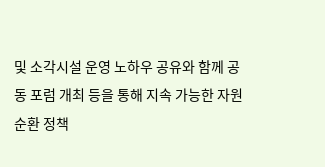및 소각시설 운영 노하우 공유와 함께 공동 포럼 개최 등을 통해 지속 가능한 자원순환 정책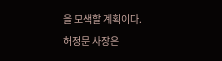을 모색할 계획이다.
허정문 사장은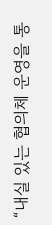“내실 있는 협의체 운영을 통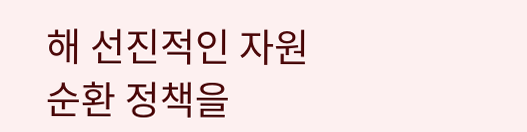해 선진적인 자원순환 정책을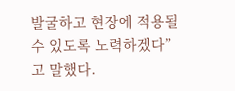발굴하고 현장에 적용될 수 있도록 노력하겠다”고 말했다.